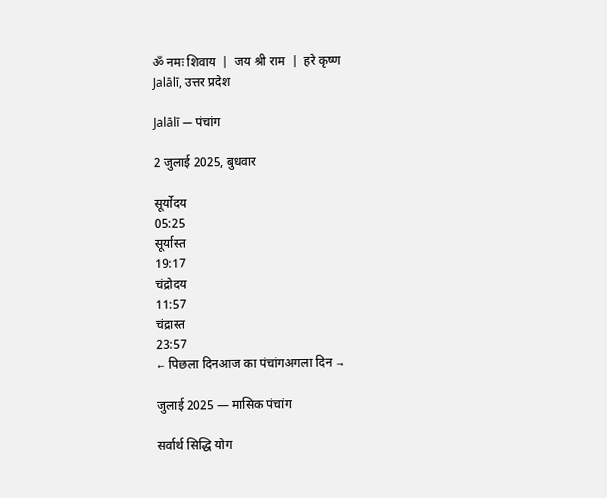ॐ नमः शिवाय  |  जय श्री राम  |  हरे कृष्ण
Jalālī, उत्तर प्रदेश

Jalālī — पंचांग

2 जुलाई 2025, बुधवार

सूर्योदय
05:25
सूर्यास्त
19:17
चंद्रोदय
11:57
चंद्रास्त
23:57
← पिछला दिनआज का पंचांगअगला दिन →

जुलाई 2025 — मासिक पंचांग

सर्वार्थ सिद्धि योग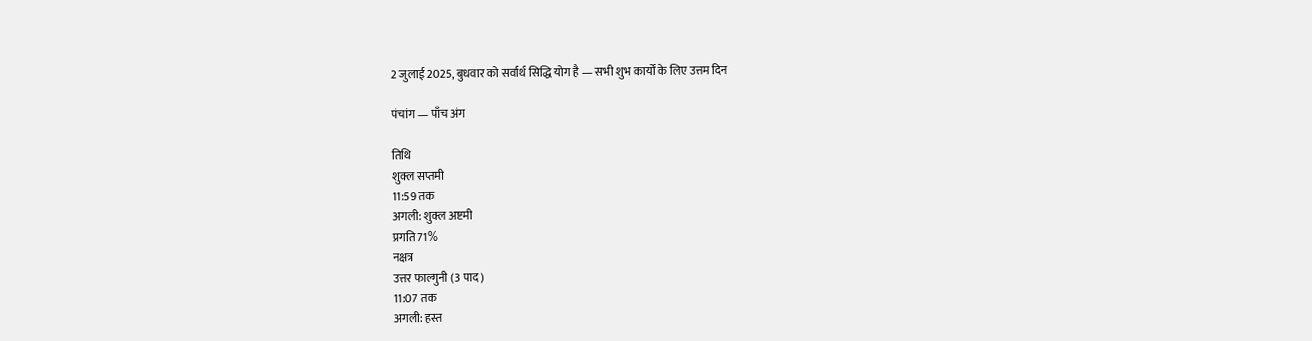2 जुलाई 2025, बुधवार को सर्वार्थ सिद्धि योग है — सभी शुभ कार्यों के लिए उत्तम दिन

पंचांग — पाँच अंग

तिथि
शुक्ल सप्तमी
11:59 तक
अगली: शुक्ल अष्टमी
प्रगति71%
नक्षत्र
उत्तर फाल्गुनी (3 पाद)
11:07 तक
अगली: हस्त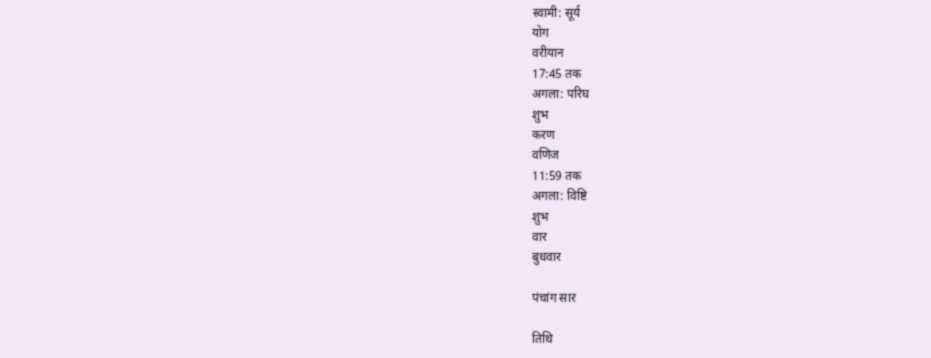स्वामी: सूर्य
योग
वरीयान
17:45 तक
अगला: परिघ
शुभ
करण
वणिज
11:59 तक
अगला: विष्टि
शुभ
वार
बुधवार

पंचांग सार

तिथि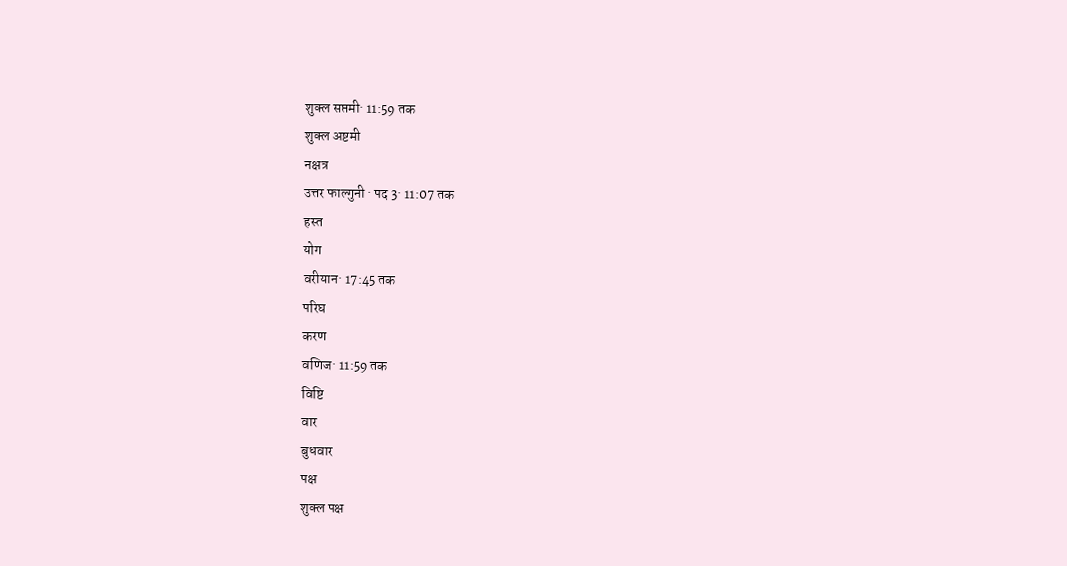शुक्ल सप्तमी· 11:59 तक
शुक्ल अष्टमी
नक्षत्र
उत्तर फाल्गुनी · पद 3· 11:07 तक
हस्त
योग
वरीयान· 17:45 तक
परिघ
करण
वणिज· 11:59 तक
विष्टि
वार
बुधवार
पक्ष
शुक्ल पक्ष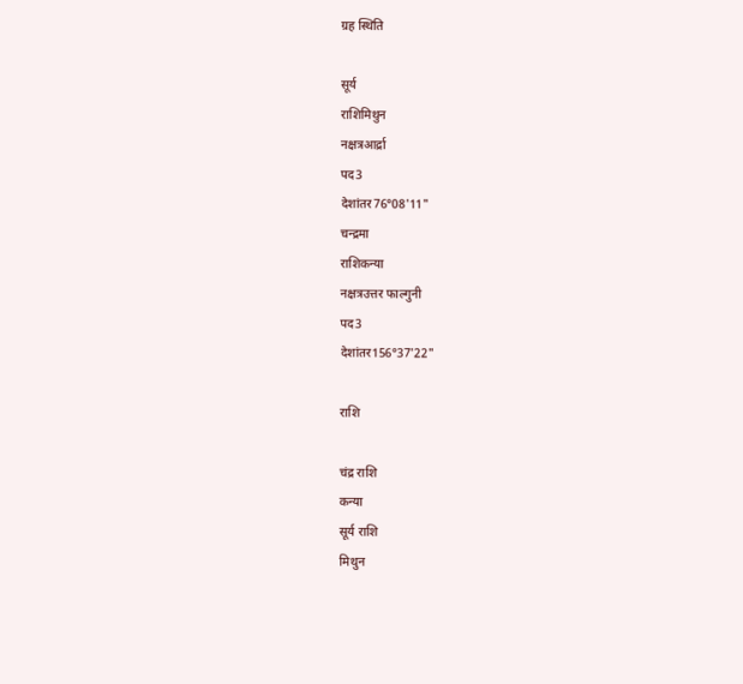ग्रह स्थिति

सूर्य
राशिमिथुन
नक्षत्रआर्द्रा
पद3
देशांतर76°08'11"
चन्द्रमा
राशिकन्या
नक्षत्रउत्तर फाल्गुनी
पद3
देशांतर156°37'22"

राशि

चंद्र राशि
कन्या
सूर्य राशि
मिथुन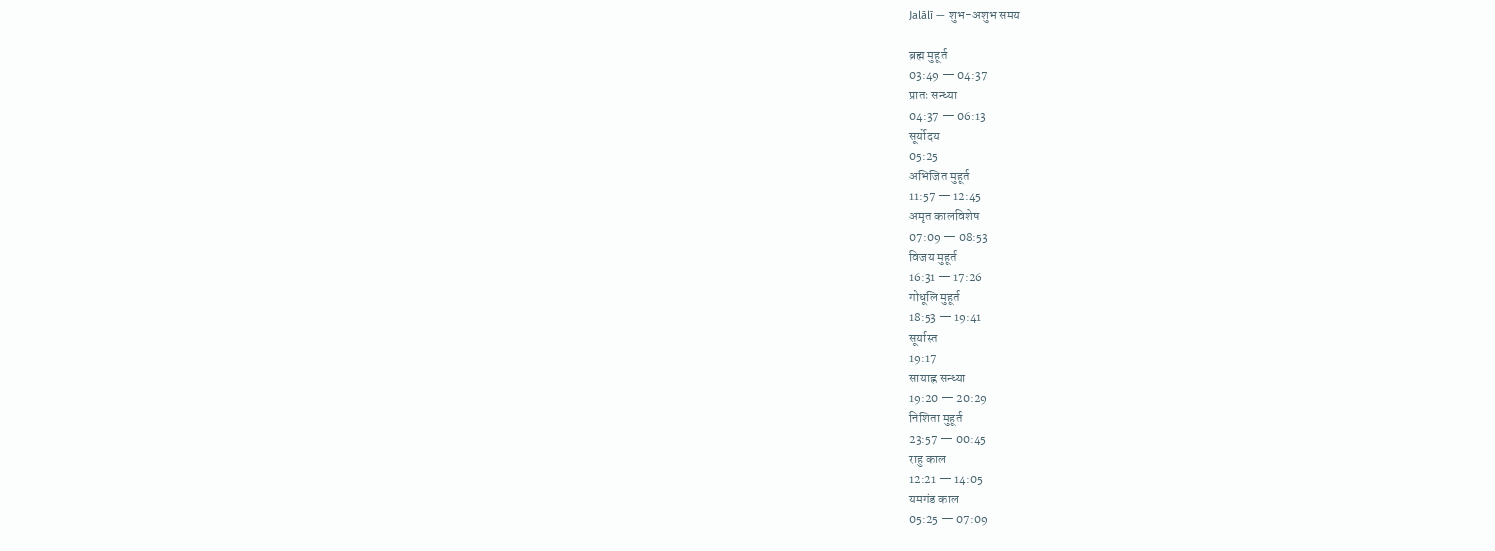Jalālī — शुभ-अशुभ समय

ब्रह्म मुहूर्त
03:49 — 04:37
प्रातः सन्ध्या
04:37 — 06:13
सूर्योदय
05:25
अभिजित मुहूर्त
11:57 — 12:45
अमृत कालविशेष
07:09 — 08:53
विजय मुहूर्त
16:31 — 17:26
गोधूलि मुहूर्त
18:53 — 19:41
सूर्यास्त
19:17
सायाह्न सन्ध्या
19:20 — 20:29
निशिता मुहूर्त
23:57 — 00:45
राहु काल
12:21 — 14:05
यमगंड काल
05:25 — 07:09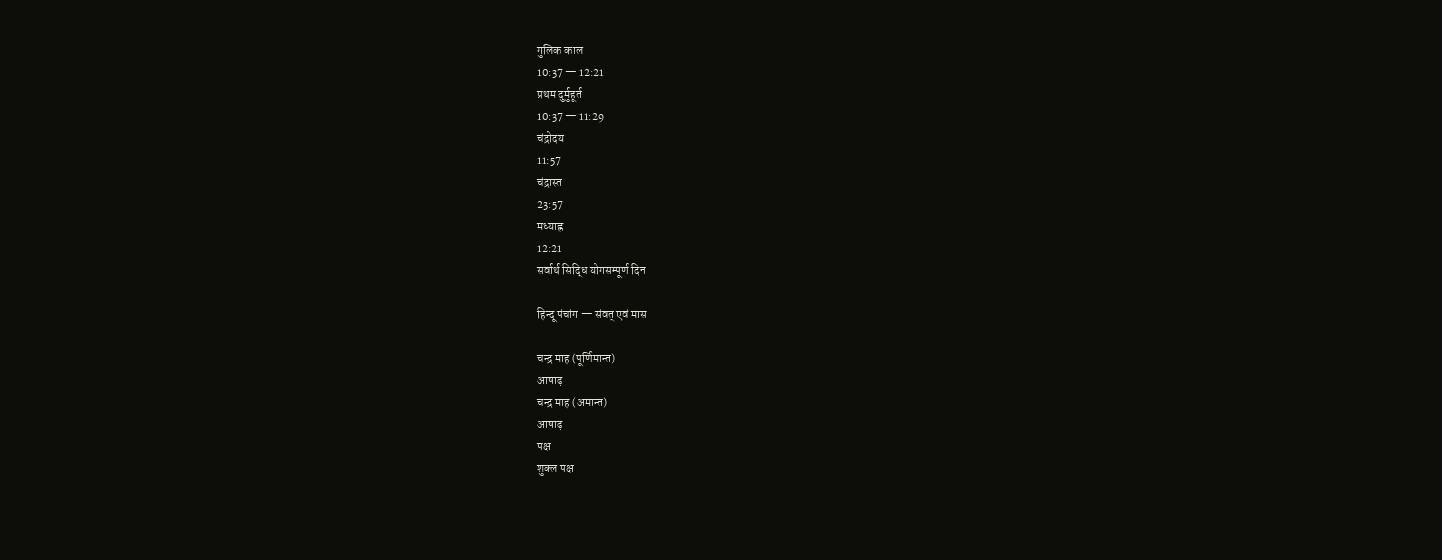गुलिक काल
10:37 — 12:21
प्रथम दुर्मुहूर्त
10:37 — 11:29
चंद्रोदय
11:57
चंद्रास्त
23:57
मध्याह्न
12:21
सर्वार्थ सिद्धि योगसम्पूर्ण दिन

हिन्दू पंचांग — संवत् एवं मास

चन्द्र माह (पूर्णिमान्त)
आषाढ़
चन्द्र माह (अमान्त)
आषाढ़
पक्ष
शुक्ल पक्ष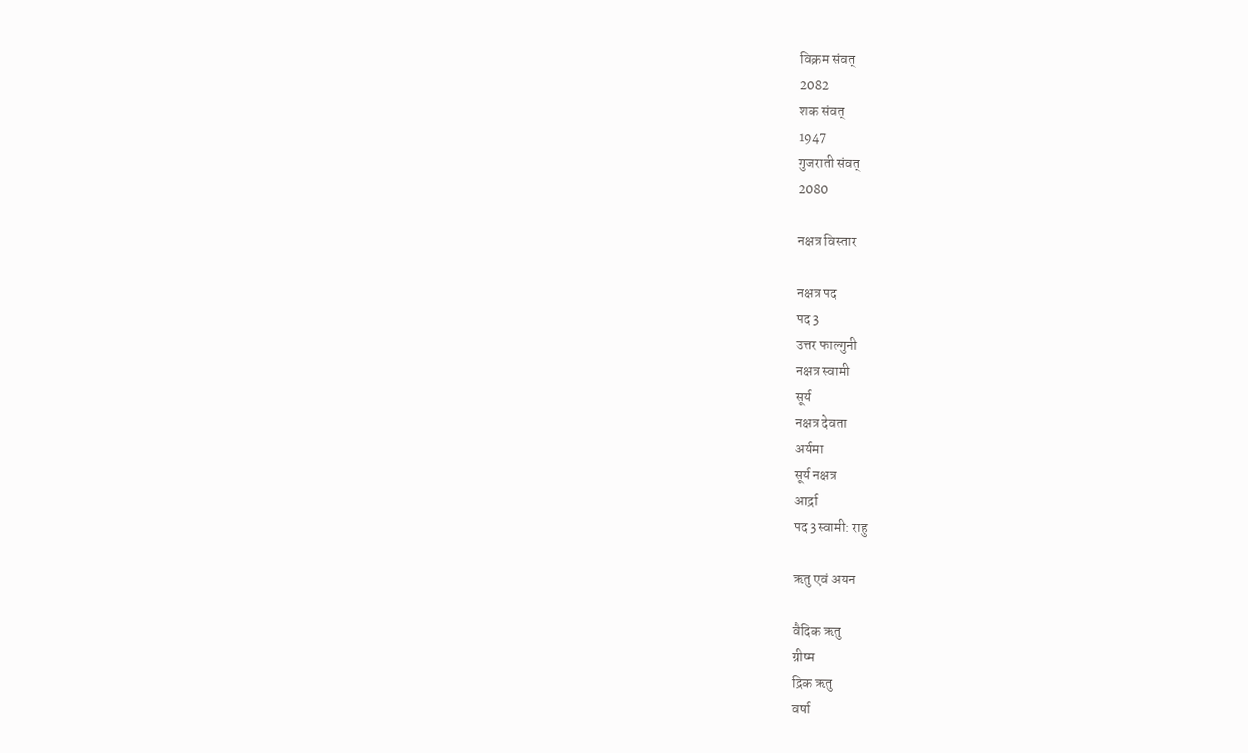विक्रम संवत्
2082
शक संवत्
1947
गुजराती संवत्
2080

नक्षत्र विस्तार

नक्षत्र पद
पद 3
उत्तर फाल्गुनी
नक्षत्र स्वामी
सूर्य
नक्षत्र देवता
अर्यमा
सूर्य नक्षत्र
आर्द्रा
पद 3स्वामी: राहु

ऋतु एवं अयन

वैदिक ऋतु
ग्रीष्म
द्रिक ऋतु
वर्षा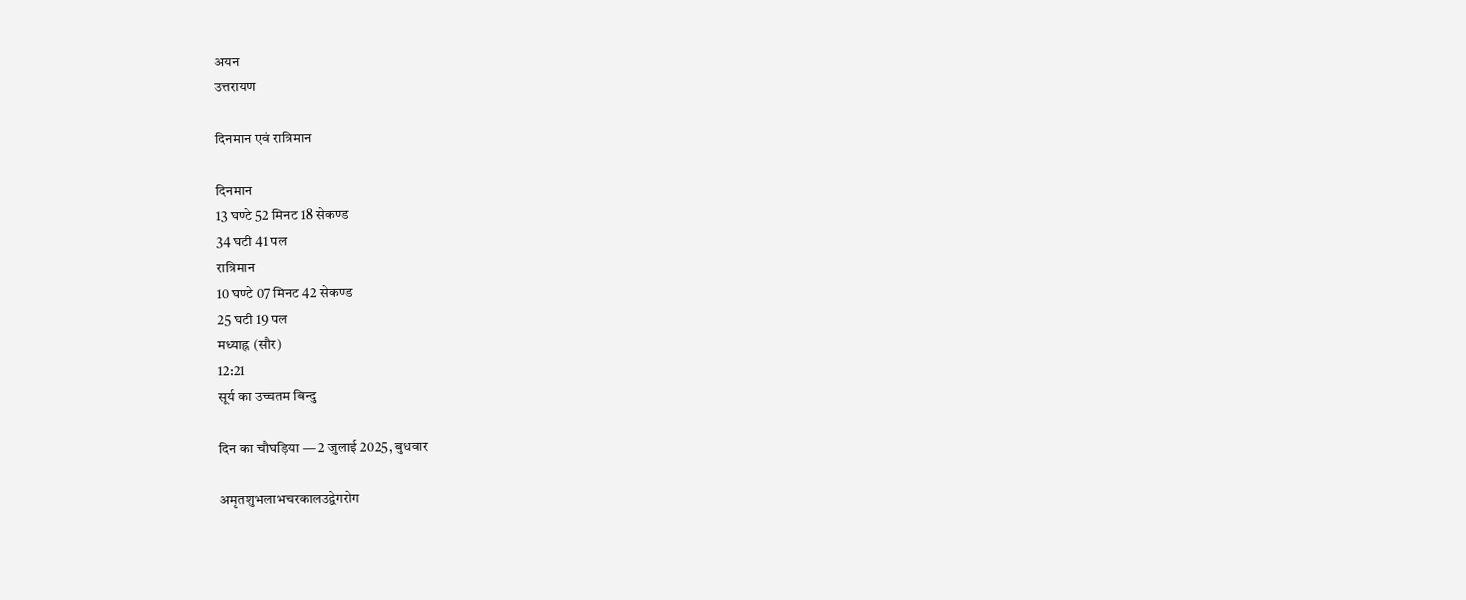अयन
उत्तरायण

दिनमान एवं रात्रिमान

दिनमान
13 घण्टे 52 मिनट 18 सेकण्ड
34 घटी 41 पल
रात्रिमान
10 घण्टे 07 मिनट 42 सेकण्ड
25 घटी 19 पल
मध्याह्न (सौर)
12:21
सूर्य का उच्चतम बिन्दु

दिन का चौघड़िया — 2 जुलाई 2025, बुधवार

अमृतशुभलाभचरकालउद्वेगरोग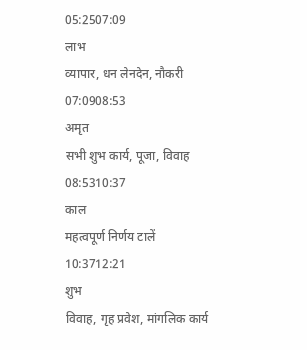05:2507:09
लाभ
व्यापार, धन लेनदेन, नौकरी
07:0908:53
अमृत
सभी शुभ कार्य, पूजा, विवाह
08:5310:37
काल
महत्वपूर्ण निर्णय टालें
10:3712:21
शुभ
विवाह, गृह प्रवेश, मांगलिक कार्य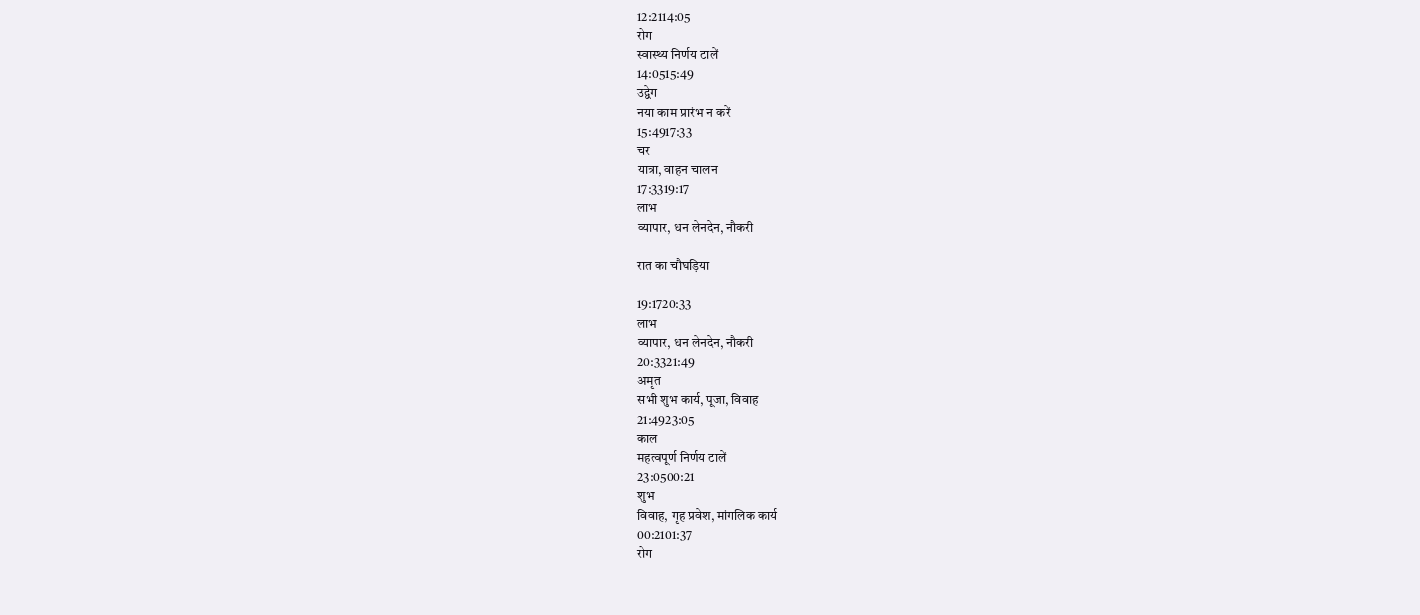12:2114:05
रोग
स्वास्थ्य निर्णय टालें
14:0515:49
उद्वेग
नया काम प्रारंभ न करें
15:4917:33
चर
यात्रा, वाहन चालन
17:3319:17
लाभ
व्यापार, धन लेनदेन, नौकरी

रात का चौघड़िया

19:1720:33
लाभ
व्यापार, धन लेनदेन, नौकरी
20:3321:49
अमृत
सभी शुभ कार्य, पूजा, विवाह
21:4923:05
काल
महत्वपूर्ण निर्णय टालें
23:0500:21
शुभ
विवाह, गृह प्रवेश, मांगलिक कार्य
00:2101:37
रोग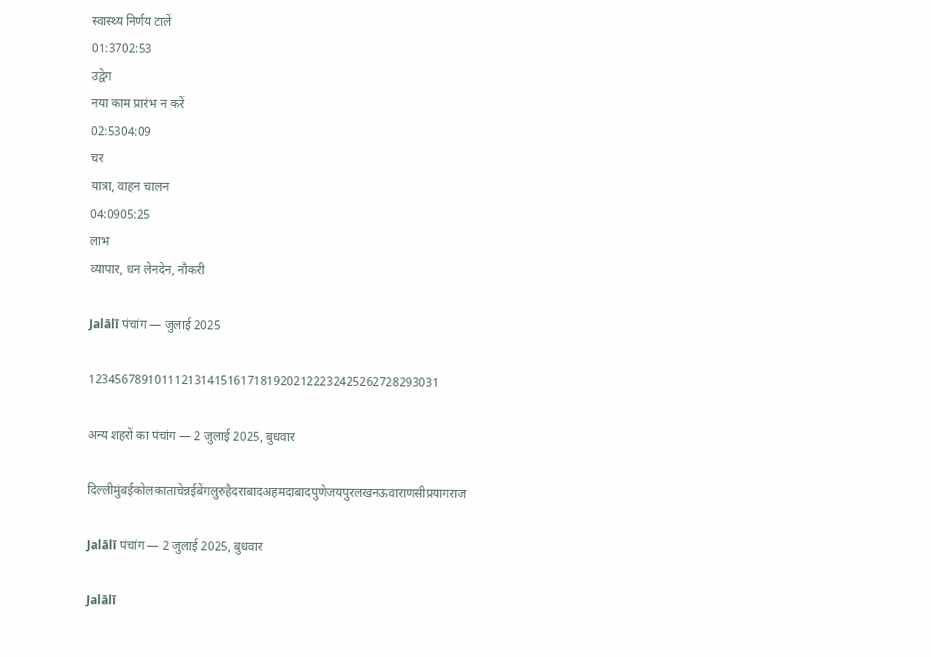स्वास्थ्य निर्णय टालें
01:3702:53
उद्वेग
नया काम प्रारंभ न करें
02:5304:09
चर
यात्रा, वाहन चालन
04:0905:25
लाभ
व्यापार, धन लेनदेन, नौकरी

Jalālī पंचांग — जुलाई 2025

12345678910111213141516171819202122232425262728293031

अन्य शहरों का पंचांग — 2 जुलाई 2025, बुधवार

दिल्लीमुंबईकोलकाताचेन्नईबेंगलुरुहैदराबादअहमदाबादपुणेजयपुरलखनऊवाराणसीप्रयागराज

Jalālī पंचांग — 2 जुलाई 2025, बुधवार

Jalālī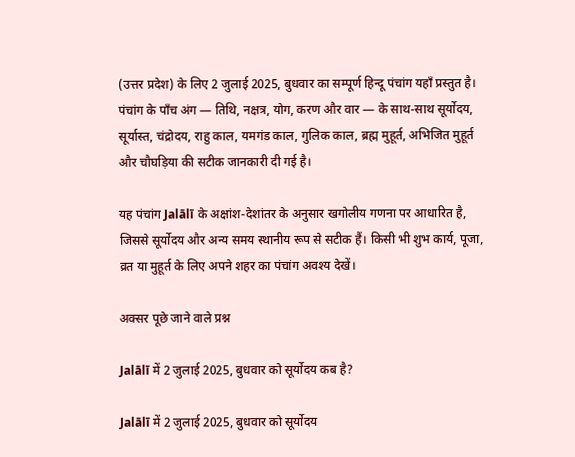(उत्तर प्रदेश) के लिए 2 जुलाई 2025, बुधवार का सम्पूर्ण हिन्दू पंचांग यहाँ प्रस्तुत है। पंचांग के पाँच अंग — तिथि, नक्षत्र, योग, करण और वार — के साथ-साथ सूर्योदय, सूर्यास्त, चंद्रोदय, राहु काल, यमगंड काल, गुलिक काल, ब्रह्म मुहूर्त, अभिजित मुहूर्त और चौघड़िया की सटीक जानकारी दी गई है।

यह पंचांग Jalālī के अक्षांश-देशांतर के अनुसार खगोलीय गणना पर आधारित है, जिससे सूर्योदय और अन्य समय स्थानीय रूप से सटीक हैं। किसी भी शुभ कार्य, पूजा, व्रत या मुहूर्त के लिए अपने शहर का पंचांग अवश्य देखें।

अक्सर पूछे जाने वाले प्रश्न

Jalālī में 2 जुलाई 2025, बुधवार को सूर्योदय कब है?

Jalālī में 2 जुलाई 2025, बुधवार को सूर्योदय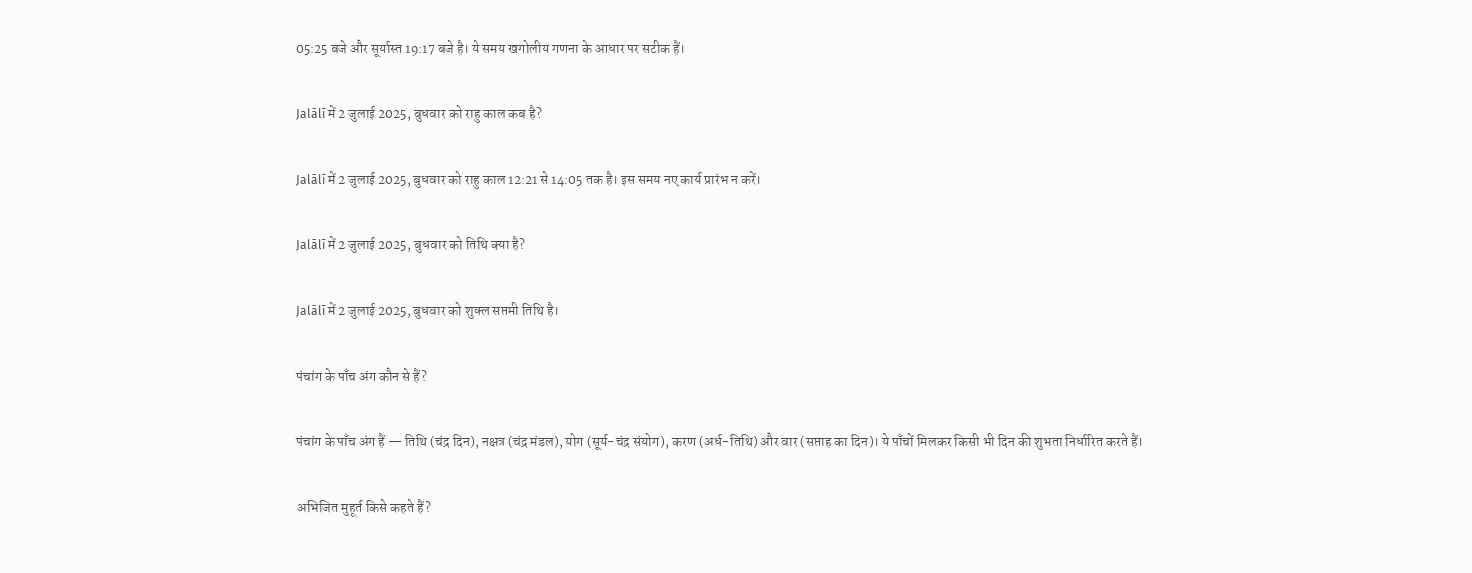05:25 बजे और सूर्यास्त 19:17 बजे है। ये समय खगोलीय गणना के आधार पर सटीक हैं।

Jalālī में 2 जुलाई 2025, बुधवार को राहु काल कब है?

Jalālī में 2 जुलाई 2025, बुधवार को राहु काल 12:21 से 14:05 तक है। इस समय नए कार्य प्रारंभ न करें।

Jalālī में 2 जुलाई 2025, बुधवार को तिथि क्या है?

Jalālī में 2 जुलाई 2025, बुधवार को शुक्ल सप्तमी तिथि है।

पंचांग के पाँच अंग कौन से हैं?

पंचांग के पाँच अंग हैं — तिथि (चंद्र दिन), नक्षत्र (चंद्र मंडल), योग (सूर्य-चंद्र संयोग), करण (अर्ध-तिथि) और वार (सप्ताह का दिन)। ये पाँचों मिलकर किसी भी दिन की शुभता निर्धारित करते हैं।

अभिजित मुहूर्त किसे कहते हैं?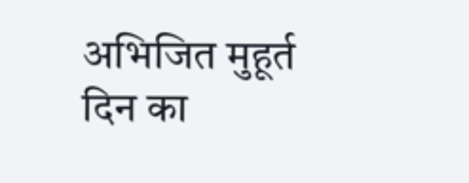अभिजित मुहूर्त दिन का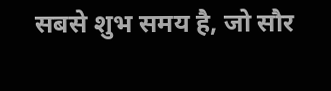सबसे शुभ समय है, जो सौर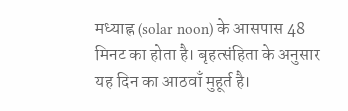मध्याह्न (solar noon) के आसपास 48 मिनट का होता है। बृहत्संहिता के अनुसार यह दिन का आठवाँ मुहूर्त है।